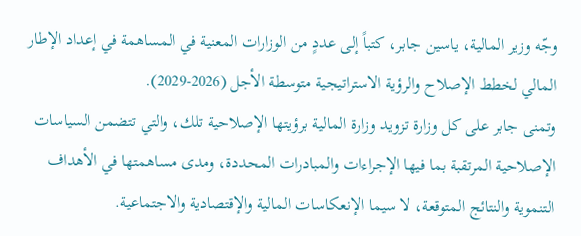وجّه وزير المالية، ياسين جابر، كتباً إلى عددٍ من الوزارات المعنية في المساهمة في إعداد الإطار المالي لخطط الإصلاح والرؤية الاستراتيجية متوسطة الأجل (2026-2029).
وتمنى جابر على كل وزارة تزويد وزارة المالية برؤيتها الإصلاحية تلك، والتي تتضمن السياسات الإصلاحية المرتقبة بما فيها الإجراءات والمبادرات المحددة، ومدى مساهمتها في الأهداف التنموية والنتائج المتوقعة، لا سيما الإنعكاسات المالية والإقتصادية والاجتماعية.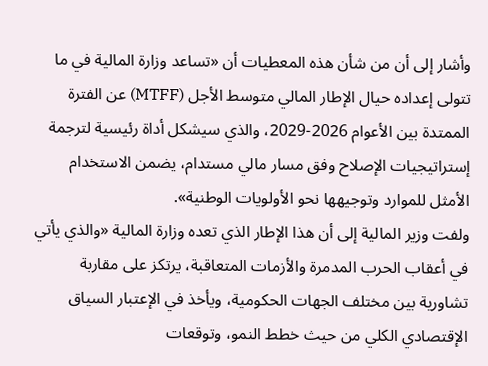وأشار إلى أن من شأن هذه المعطيات أن «تساعد وزارة المالية في ما تتولى إعداده حيال الإطار المالي متوسط الأجل (MTFF) عن الفترة الممتدة بين الأعوام 2026-2029، والذي سيشكل أداة رئيسية لترجمة إستراتيجيات الإصلاح وفق مسار مالي مستدام، يضمن الاستخدام الأمثل للموارد وتوجيهها نحو الأولويات الوطنية».
ولفت وزير المالية إلى أن هذا الإطار الذي تعده وزارة المالية «والذي يأتي في أعقاب الحرب المدمرة والأزمات المتعاقبة، يرتكز على مقاربة تشاورية بين مختلف الجهات الحكومية، ويأخذ في الإعتبار السياق الإقتصادي الكلي من حيث خطط النمو، وتوقعات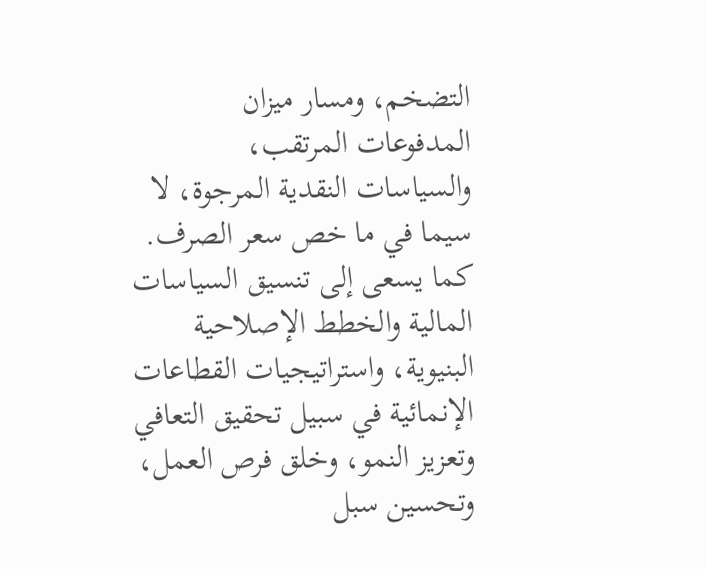التضخم، ومسار ميزان المدفوعات المرتقب، والسياسات النقدية المرجوة، لا سيما في ما خص سعر الصرف. كما يسعى إلى تنسيق السياسات المالية والخطط الإصلاحية البنيوية، واستراتيجيات القطاعات الإنمائية في سبيل تحقيق التعافي وتعزيز النمو، وخلق فرص العمل، وتحسين سبل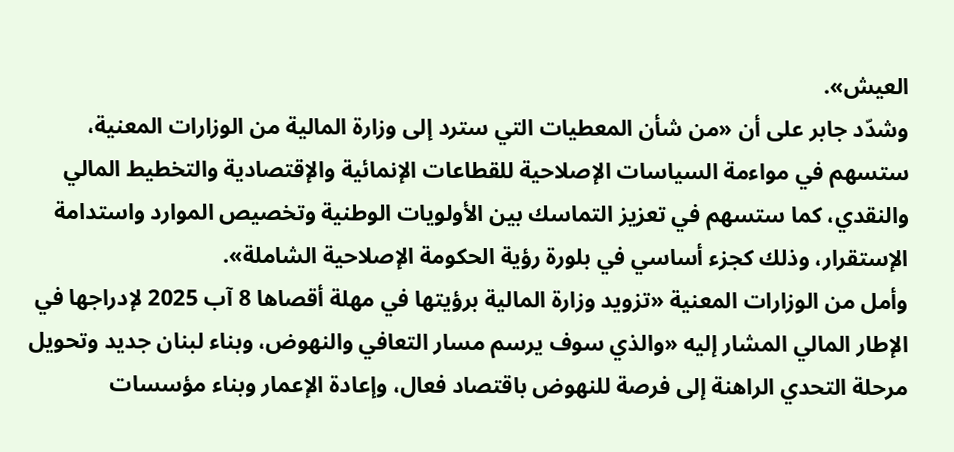العيش».
وشدّد جابر على أن «من شأن المعطيات التي سترد إلى وزارة المالية من الوزارات المعنية، ستسهم في مواءمة السياسات الإصلاحية للقطاعات الإنمائية والإقتصادية والتخطيط المالي والنقدي، كما ستسهم في تعزيز التماسك بين الأولويات الوطنية وتخصيص الموارد واستدامة الإستقرار، وذلك كجزء أساسي في بلورة رؤية الحكومة الإصلاحية الشاملة».
وأمل من الوزارات المعنية «تزويد وزارة المالية برؤيتها في مهلة أقصاها 8 آب 2025 لإدراجها في الإطار المالي المشار إليه «والذي سوف يرسم مسار التعافي والنهوض، وبناء لبنان جديد وتحويل مرحلة التحدي الراهنة إلى فرصة للنهوض باقتصاد فعال، وإعادة الإعمار وبناء مؤسسات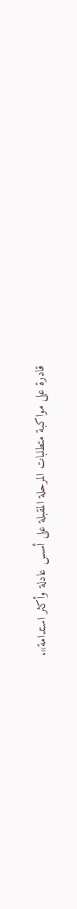قادرة على مواكبة متطلبات المرحلة المقبلة على أسس عادلة وأكثر استدامة».